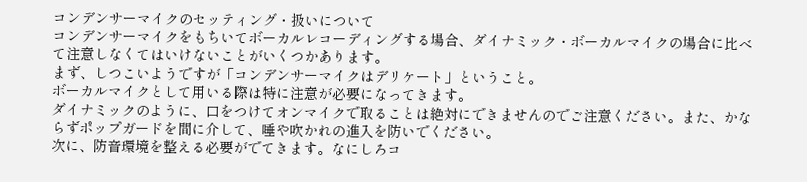コンデンサーマイクのセッティング・扱いについて
コンデンサーマイクをもちいてボーカルレコーディングする場合、ダイナミック・ボーカルマイクの場合に比べて注意しなくてはいけないことがいくつかあります。
まず、しつこいようですが「コンデンサーマイクはデリケート」ということ。
ボーカルマイクとして用いる際は特に注意が必要になってきます。
ダイナミックのように、口をつけてオンマイクで取ることは絶対にできませんのでご注意ください。また、かならずポップガードを間に介して、唾や吹かれの進入を防いでください。
次に、防音環境を整える必要がでてきます。なにしろコ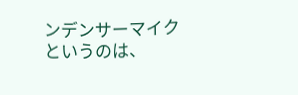ンデンサーマイクというのは、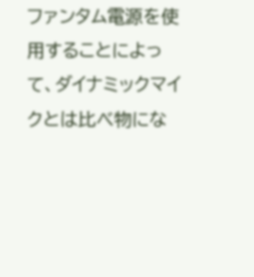ファンタム電源を使用することによって、ダイナミックマイクとは比べ物にな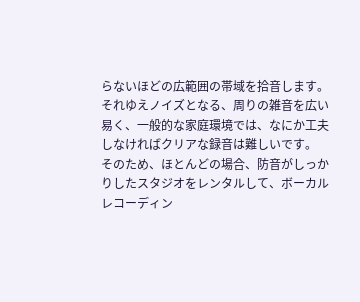らないほどの広範囲の帯域を拾音します。
それゆえノイズとなる、周りの雑音を広い易く、一般的な家庭環境では、なにか工夫しなければクリアな録音は難しいです。
そのため、ほとんどの場合、防音がしっかりしたスタジオをレンタルして、ボーカルレコーディン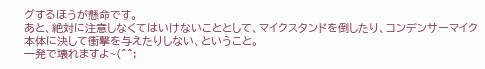グするほうが懸命です。
あと、絶対に注意しなくてはいけないこととして、マイクスタンドを倒したり、コンデンサーマイク本体に決して衝撃を与えたりしない、ということ。
一発で壊れますよ~(^^;